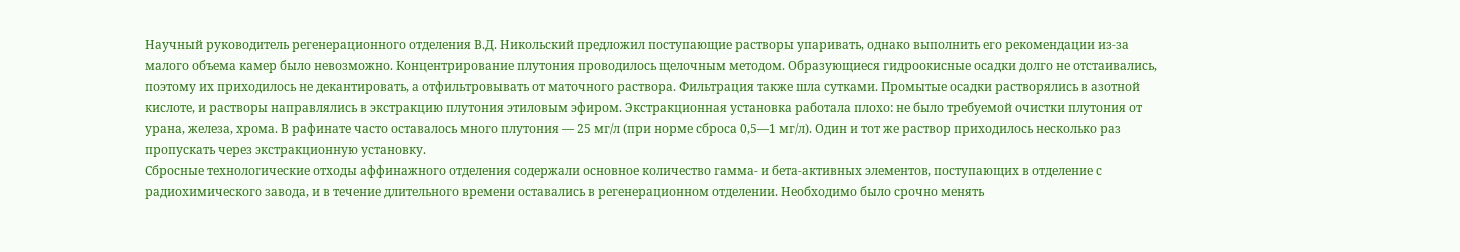Научный руководитель регенерационного отделения В.Д. Никольский предложил поступающие растворы упаривать, однако выполнить его рекомендации из-за малого объема камер было невозможно. Концентрирование плутония проводилось щелочным методом. Образующиеся гидроокисные осадки долго не отстаивались, поэтому их приходилось не декантировать, а отфильтровывать от маточного раствора. Фильтрация также шла сутками. Промытые осадки растворялись в азотной кислоте, и растворы направлялись в экстракцию плутония этиловым эфиром. Экстракционная установка работала плохо: не было требуемой очистки плутония от урана, железа, хрома. В рафинате часто оставалось много плутония — 25 мг/л (при норме сброса 0,5—1 мг/л). Один и тот же раствор приходилось несколько раз пропускать через экстракционную установку.
Сбросные технологические отходы аффинажного отделения содержали основное количество гамма- и бета-активных элементов, поступающих в отделение с радиохимического завода, и в течение длительного времени оставались в регенерационном отделении. Необходимо было срочно менять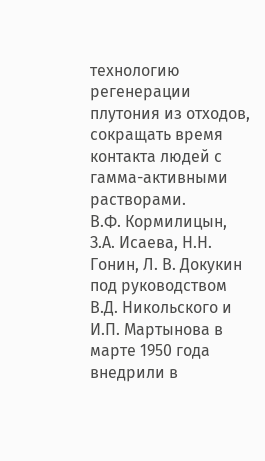технологию регенерации плутония из отходов, сокращать время контакта людей с гамма-активными растворами.
В.Ф. Кормилицын, З.А. Исаева, Н.Н. Гонин, Л. В. Докукин под руководством В.Д. Никольского и И.П. Мартынова в марте 1950 года внедрили в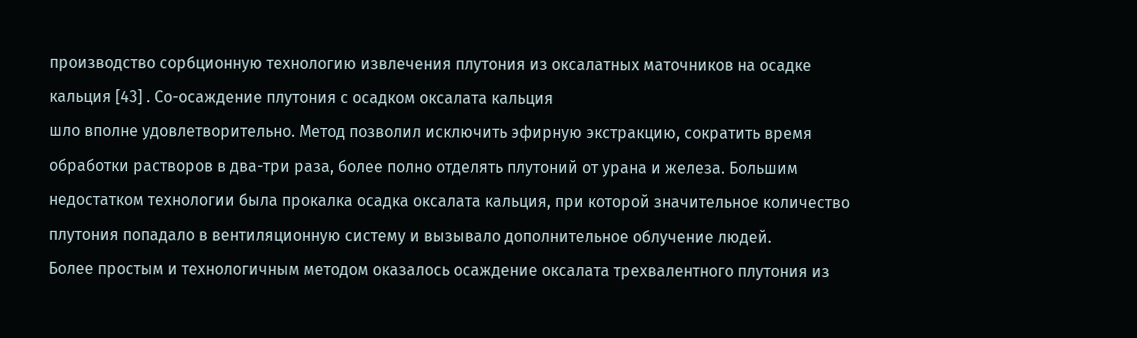производство сорбционную технологию извлечения плутония из оксалатных маточников на осадке кальция [43] . Со-осаждение плутония с осадком оксалата кальция
шло вполне удовлетворительно. Метод позволил исключить эфирную экстракцию, сократить время обработки растворов в два-три раза, более полно отделять плутоний от урана и железа. Большим недостатком технологии была прокалка осадка оксалата кальция, при которой значительное количество плутония попадало в вентиляционную систему и вызывало дополнительное облучение людей.
Более простым и технологичным методом оказалось осаждение оксалата трехвалентного плутония из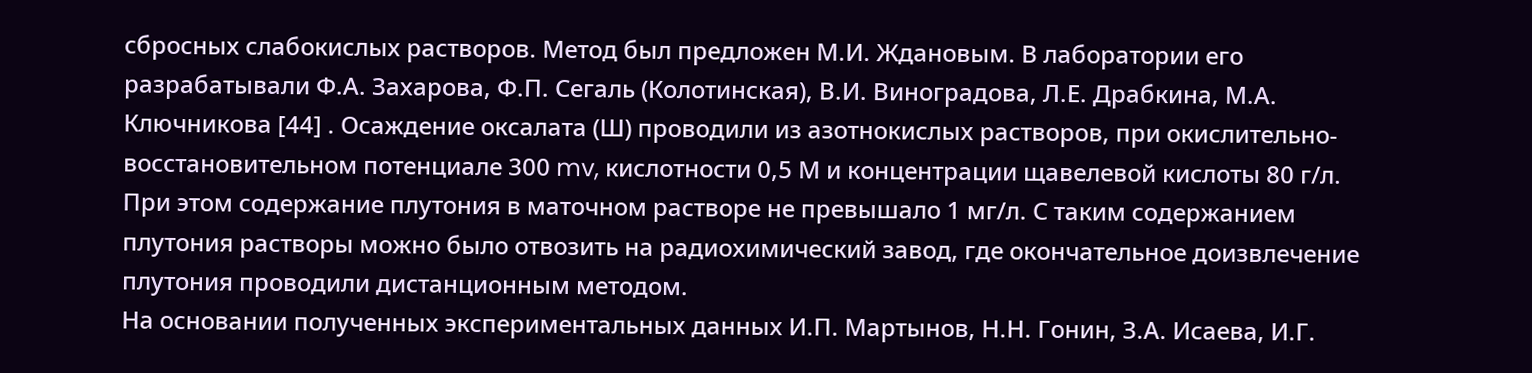сбросных слабокислых растворов. Метод был предложен М.И. Ждановым. В лаборатории его разрабатывали Ф.А. Захарова, Ф.П. Сегаль (Колотинская), В.И. Виноградова, Л.Е. Драбкина, М.А. Ключникова [44] . Осаждение оксалата (Ш) проводили из азотнокислых растворов, при окислительно-восстановительном потенциале 300 mv, кислотности 0,5 М и концентрации щавелевой кислоты 80 г/л. При этом содержание плутония в маточном растворе не превышало 1 мг/л. С таким содержанием плутония растворы можно было отвозить на радиохимический завод, где окончательное доизвлечение плутония проводили дистанционным методом.
На основании полученных экспериментальных данных И.П. Мартынов, Н.Н. Гонин, З.А. Исаева, И.Г.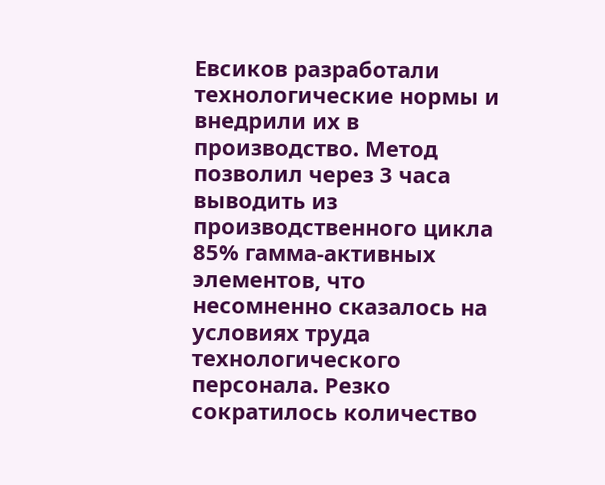Евсиков разработали технологические нормы и внедрили их в производство. Метод позволил через 3 часа выводить из производственного цикла 85% гамма-активных элементов, что несомненно сказалось на условиях труда технологического персонала. Резко сократилось количество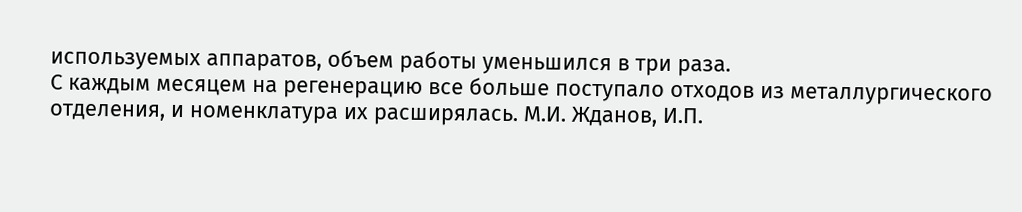используемых аппаратов, объем работы уменьшился в три раза.
С каждым месяцем на регенерацию все больше поступало отходов из металлургического отделения, и номенклатура их расширялась. М.И. Жданов, И.П.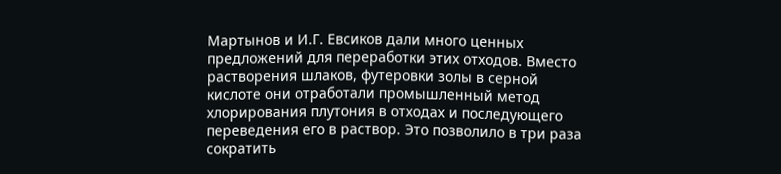Мартынов и И.Г. Евсиков дали много ценных предложений для переработки этих отходов. Вместо растворения шлаков, футеровки золы в серной кислоте они отработали промышленный метод хлорирования плутония в отходах и последующего переведения его в раствор. Это позволило в три раза сократить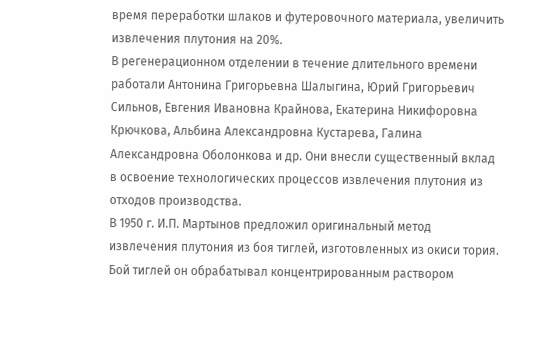время переработки шлаков и футеровочного материала, увеличить извлечения плутония на 20%.
В регенерационном отделении в течение длительного времени работали Антонина Григорьевна Шалыгина, Юрий Григорьевич Сильнов, Евгения Ивановна Крайнова, Екатерина Никифоровна Крючкова, Альбина Александровна Кустарева, Галина Александровна Оболонкова и др. Они внесли существенный вклад в освоение технологических процессов извлечения плутония из отходов производства.
В 1950 г. И.П. Мартынов предложил оригинальный метод извлечения плутония из боя тиглей, изготовленных из окиси тория. Бой тиглей он обрабатывал концентрированным раствором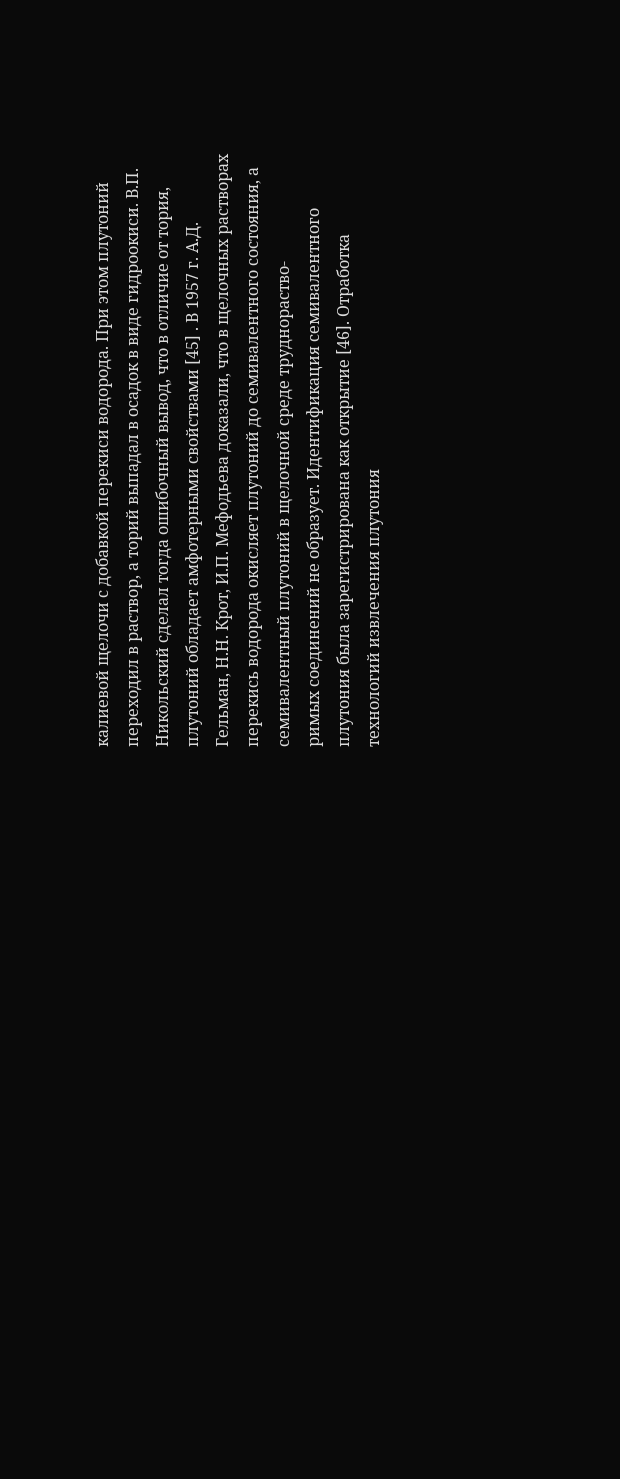калиевой щелочи с добавкой перекиси водорода. При этом плутоний переходил в раствор, а торий выпадал в осадок в виде гидроокиси. В.П. Никольский сделал тогда ошибочный вывод, что в отличие от тория, плутоний обладает амфотерными свойствами [45] . В 1957 г. А.Д. Гельман, Н.Н. Крот, И.П. Мефодьева доказали, что в щелочных растворах перекись водорода окисляет плутоний до семивалентного состояния, а семивалентный плутоний в щелочной среде труднораство-
римых соединений не образует. Идентификация семивалентного плутония была зарегистрирована как открытие [46]. Отработка технологий извлечения плутония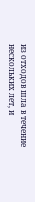из отходов шла в течение нескольких лет, и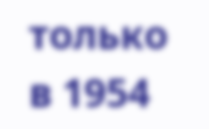только в 1954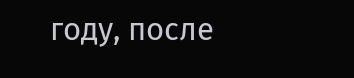году, после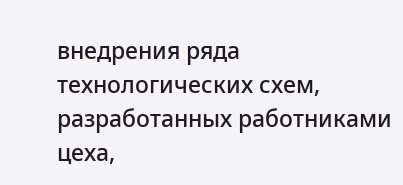внедрения ряда технологических схем, разработанных работниками цеха,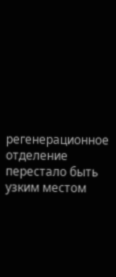регенерационное отделение перестало быть узким местом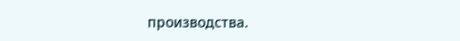производства.